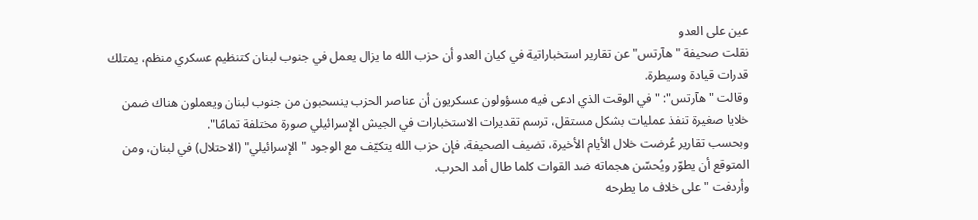عين على العدو
نقلت صحيفة "هآرتس" عن تقارير استخباراتية في كيان العدو أن حزب الله ما يزال يعمل في جنوب لبنان كتنظيم عسكري منظم، يمتلك قدرات قيادة وسيطرة.
وقالت "هآرتس": "في الوقت الذي ادعى فيه مسؤولون عسكريون أن عناصر الحزب ينسحبون من جنوب لبنان ويعملون هناك ضمن خلايا صغيرة تنفذ عمليات بشكل مستقل، ترسم تقديرات الاستخبارات في الجيش الإسرائيلي صورة مختلفة تمامًا".
وبحسب تقارير عُرضت خلال الأيام الأخيرة، تضيف الصحيفة، فإن حزب الله يتكيّف مع الوجود "الإسرائيلي" (الاحتلال) في لبنان، ومن المتوقع أن يطوّر ويُحسّن هجماته ضد القوات كلما طال أمد الحرب.
وأردفت "على خلاف ما يطرحه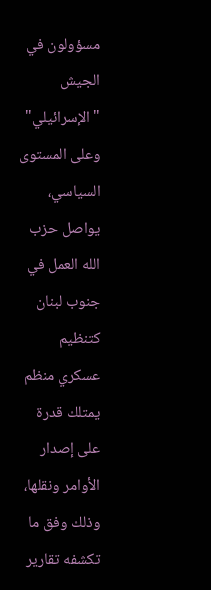مسؤولون في الجيش "الإسرائيلي" وعلى المستوى السياسي، يواصل حزب الله العمل في جنوب لبنان كتنظيم عسكري منظم يمتلك قدرة على إصدار الأوامر ونقلها، وذلك وفق ما تكشفه تقارير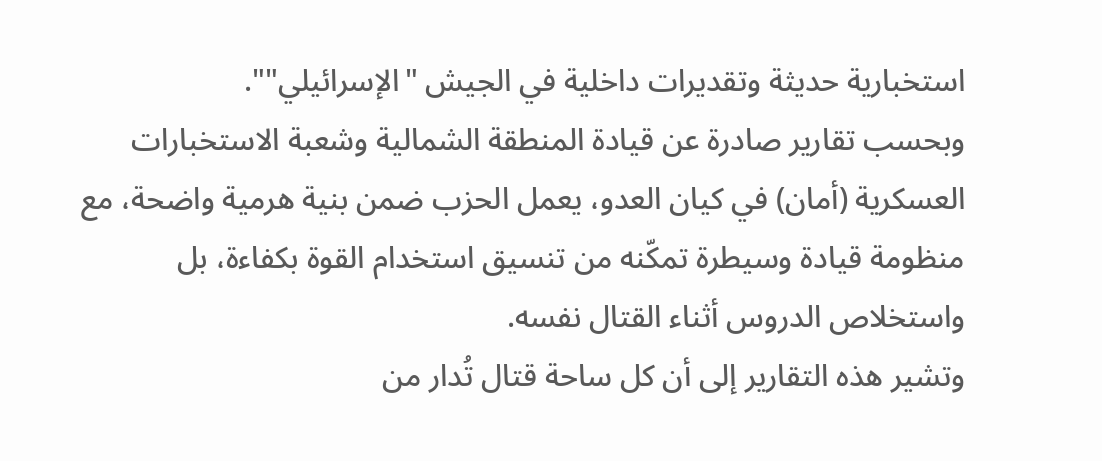استخبارية حديثة وتقديرات داخلية في الجيش "الإسرائيلي"".
وبحسب تقارير صادرة عن قيادة المنطقة الشمالية وشعبة الاستخبارات العسكرية (أمان) في كيان العدو، يعمل الحزب ضمن بنية هرمية واضحة، مع منظومة قيادة وسيطرة تمكّنه من تنسيق استخدام القوة بكفاءة، بل واستخلاص الدروس أثناء القتال نفسه.
وتشير هذه التقارير إلى أن كل ساحة قتال تُدار من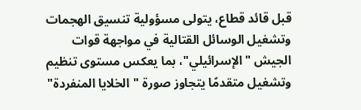قبل قائد قطاع، يتولى مسؤولية تنسيق الهجمات وتشغيل الوسائل القتالية في مواجهة قوات الجيش "الإسرائيلي"، بما يعكس مستوى تنظيم وتشغيل متقدمًا يتجاوز صورة "الخلايا المنفردة"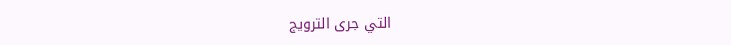التي جرى الترويج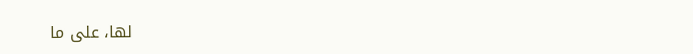لها، على ما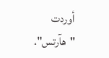أوردت "هآرتس".